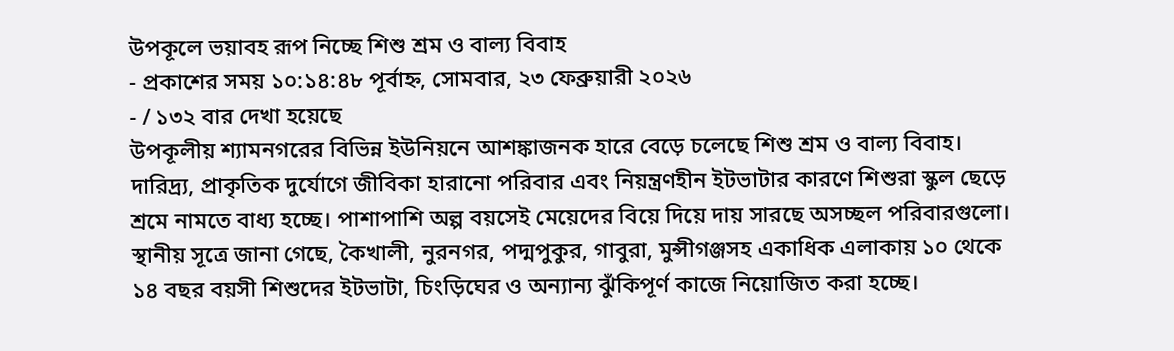উপকূলে ভয়াবহ রূপ নিচ্ছে শিশু শ্রম ও বাল্য বিবাহ
- প্রকাশের সময় ১০:১৪:৪৮ পূর্বাহ্ন, সোমবার, ২৩ ফেব্রুয়ারী ২০২৬
- / ১৩২ বার দেখা হয়েছে
উপকূলীয় শ্যামনগরের বিভিন্ন ইউনিয়নে আশঙ্কাজনক হারে বেড়ে চলেছে শিশু শ্রম ও বাল্য বিবাহ। দারিদ্র্য, প্রাকৃতিক দুর্যোগে জীবিকা হারানো পরিবার এবং নিয়ন্ত্রণহীন ইটভাটার কারণে শিশুরা স্কুল ছেড়ে শ্রমে নামতে বাধ্য হচ্ছে। পাশাপাশি অল্প বয়সেই মেয়েদের বিয়ে দিয়ে দায় সারছে অসচ্ছল পরিবারগুলো।
স্থানীয় সূত্রে জানা গেছে, কৈখালী, নুরনগর, পদ্মপুকুর, গাবুরা, মুন্সীগঞ্জসহ একাধিক এলাকায় ১০ থেকে ১৪ বছর বয়সী শিশুদের ইটভাটা, চিংড়িঘের ও অন্যান্য ঝুঁকিপূর্ণ কাজে নিয়োজিত করা হচ্ছে।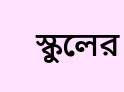স্কুলের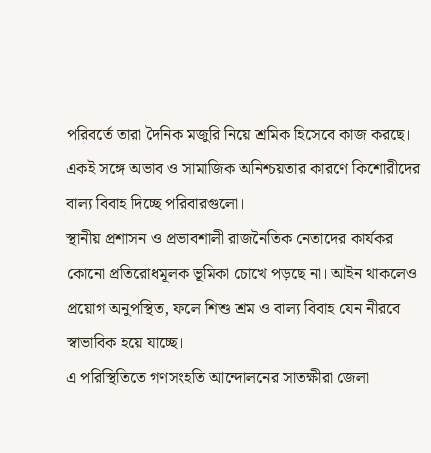পরিবর্তে তারা দৈনিক মজুরি নিয়ে শ্রমিক হিসেবে কাজ করছে। একই সঙ্গে অভাব ও সামাজিক অনিশ্চয়তার কারণে কিশোরীদের বাল্য বিবাহ দিচ্ছে পরিবারগুলো।
স্থানীয় প্রশাসন ও প্রভাবশালী রাজনৈতিক নেতাদের কার্যকর কোনো প্রতিরোধমূলক ভূমিকা চোখে পড়ছে না। আইন থাকলেও প্রয়োগ অনুপস্থিত, ফলে শিশু শ্রম ও বাল্য বিবাহ যেন নীরবে স্বাভাবিক হয়ে যাচ্ছে।
এ পরিস্থিতিতে গণসংহতি আন্দোলনের সাতক্ষীরা জেলা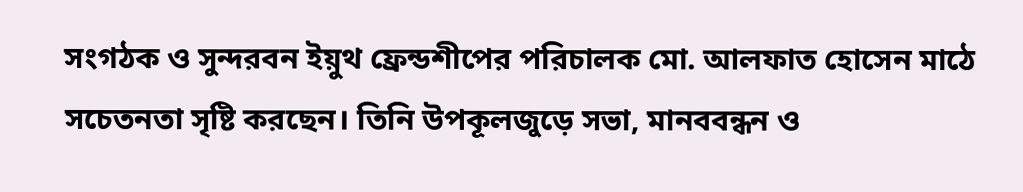সংগঠক ও সুন্দরবন ইয়ুথ ফ্রেন্ডশীপের পরিচালক মো. আলফাত হোসেন মাঠে সচেতনতা সৃষ্টি করছেন। তিনি উপকূলজুড়ে সভা, মানববন্ধন ও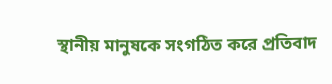স্থানীয় মানুষকে সংগঠিত করে প্রতিবাদ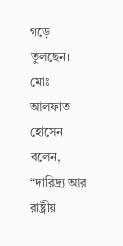গড়ে তুলছেন।
মোঃ আলফাত হোসেন বলেন, “দারিদ্র্য আর রাষ্ট্রীয়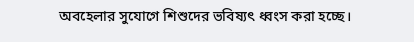অবহেলার সুযোগে শিশুদের ভবিষ্যৎ ধ্বংস করা হচ্ছে।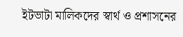ইটভাটা মালিকদের স্বার্থ ও প্রশাসনের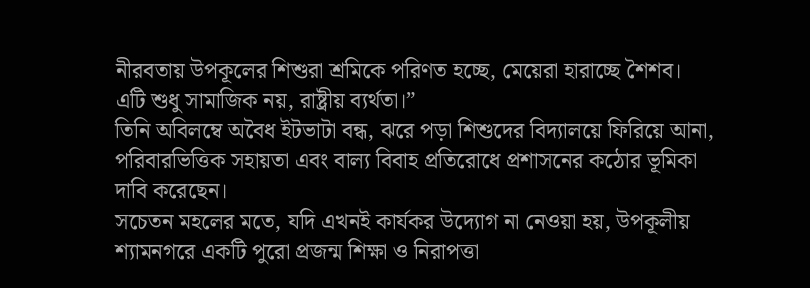নীরবতায় উপকূলের শিশুরা শ্রমিকে পরিণত হচ্ছে, মেয়েরা হারাচ্ছে শৈশব। এটি শুধু সামাজিক নয়, রাষ্ট্রীয় ব্যর্থতা।”
তিনি অবিলম্বে অবৈধ ইটভাটা বন্ধ, ঝরে পড়া শিশুদের বিদ্যালয়ে ফিরিয়ে আনা, পরিবারভিত্তিক সহায়তা এবং বাল্য বিবাহ প্রতিরোধে প্রশাসনের কঠোর ভূমিকা দাবি করেছেন।
সচেতন মহলের মতে, যদি এখনই কার্যকর উদ্যোগ না নেওয়া হয়, উপকূলীয় শ্যামনগরে একটি পুরো প্রজন্ম শিক্ষা ও নিরাপত্তা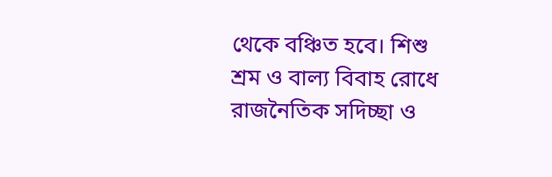থেকে বঞ্চিত হবে। শিশু শ্রম ও বাল্য বিবাহ রোধে রাজনৈতিক সদিচ্ছা ও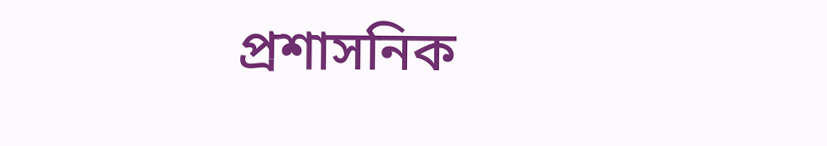প্রশাসনিক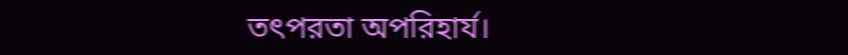তৎপরতা অপরিহার্য।